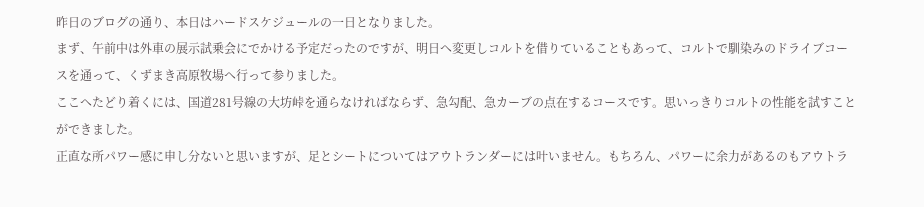昨日のブログの通り、本日はハードスケジュールの一日となりました。
まず、午前中は外車の展示試乗会にでかける予定だったのですが、明日へ変更しコルトを借りていることもあって、コルトで馴染みのドライブコースを通って、くずまき高原牧場へ行って参りました。
ここへたどり着くには、国道281号線の大坊峠を通らなければならず、急勾配、急カーブの点在するコースです。思いっきりコルトの性能を試すことができました。
正直な所パワー感に申し分ないと思いますが、足とシートについてはアウトランダーには叶いません。もちろん、パワーに余力があるのもアウトラ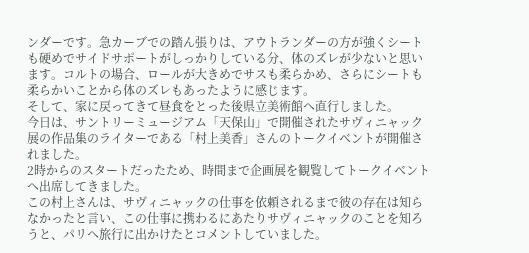ンダーです。急カーブでの踏ん張りは、アウトランダーの方が強くシートも硬めでサイドサポートがしっかりしている分、体のズレが少ないと思います。コルトの場合、ロールが大きめでサスも柔らかめ、さらにシートも柔らかいことから体のズレもあったように感じます。
そして、家に戻ってきて昼食をとった後県立美術館へ直行しました。
今日は、サントリーミュージアム「天保山」で開催されたサヴィニャック展の作品集のライターである「村上美香」さんのトークイベントが開催されました。
2時からのスタートだったため、時間まで企画展を観覧してトークイベントへ出席してきました。
この村上さんは、サヴィニャックの仕事を依頼されるまで彼の存在は知らなかったと言い、この仕事に携わるにあたりサヴィニャックのことを知ろうと、パリへ旅行に出かけたとコメントしていました。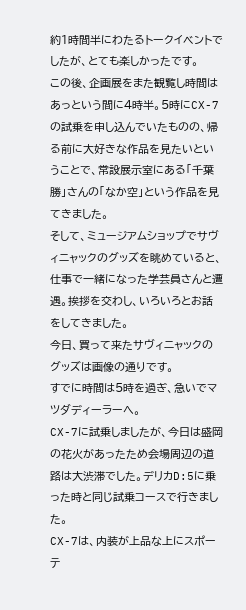約1時間半にわたるトークイベントでしたが、とても楽しかったです。
この後、企画展をまた観覧し時間はあっという間に4時半。5時にCX-7の試乗を申し込んでいたものの、帰る前に大好きな作品を見たいということで、常設展示室にある「千葉 勝」さんの「なか空」という作品を見てきました。
そして、ミュージアムショップでサヴィニャックのグッズを眺めていると、仕事で一緒になった学芸員さんと遭遇。挨拶を交わし、いろいろとお話をしてきました。
今日、買って来たサヴィニャックのグッズは画像の通りです。
すでに時間は5時を過ぎ、急いでマツダディーラーへ。
CX-7に試乗しましたが、今日は盛岡の花火があったため会場周辺の道路は大渋滞でした。デリカD:5に乗った時と同じ試乗コースで行きました。
CX-7は、内装が上品な上にスポーテ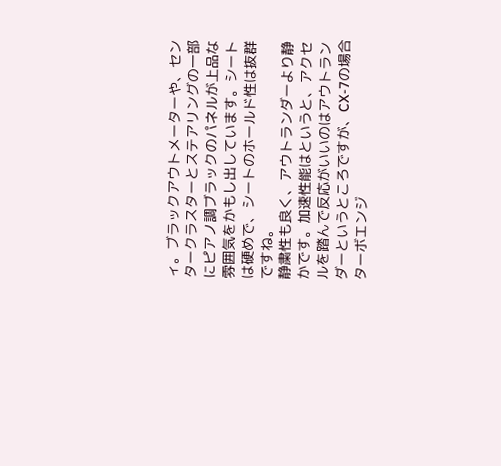ィ。ブラックアウトメーターや、センタークラスターとステアリングの一部にピアノ調ブラックのパネルが上品な雰囲気をかもし出しています。シートは硬めで、シートのホールド性は抜群ですね。
静粛性も良く、アウトランダーより静かです。加速性能はというと、アクセルを踏んで反応がいいのはアウトランダーというところですが、CX-7の場合ターボエンジ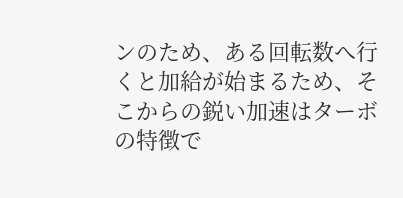ンのため、ある回転数へ行くと加給が始まるため、そこからの鋭い加速はターボの特徴で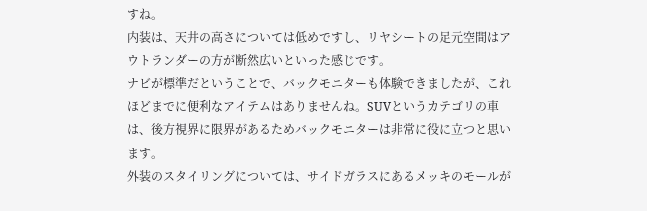すね。
内装は、天井の高さについては低めですし、リヤシートの足元空間はアウトランダーの方が断然広いといった感じです。
ナビが標準だということで、バックモニターも体験できましたが、これほどまでに便利なアイテムはありませんね。SUVというカテゴリの車は、後方視界に限界があるためバックモニターは非常に役に立つと思います。
外装のスタイリングについては、サイドガラスにあるメッキのモールが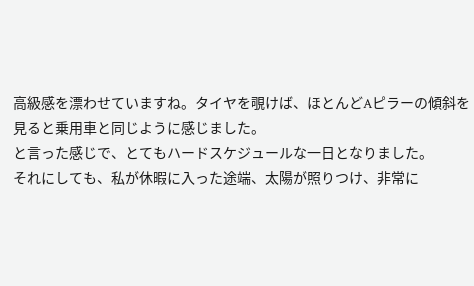高級感を漂わせていますね。タイヤを覗けば、ほとんどAピラーの傾斜を見ると乗用車と同じように感じました。
と言った感じで、とてもハードスケジュールな一日となりました。
それにしても、私が休暇に入った途端、太陽が照りつけ、非常に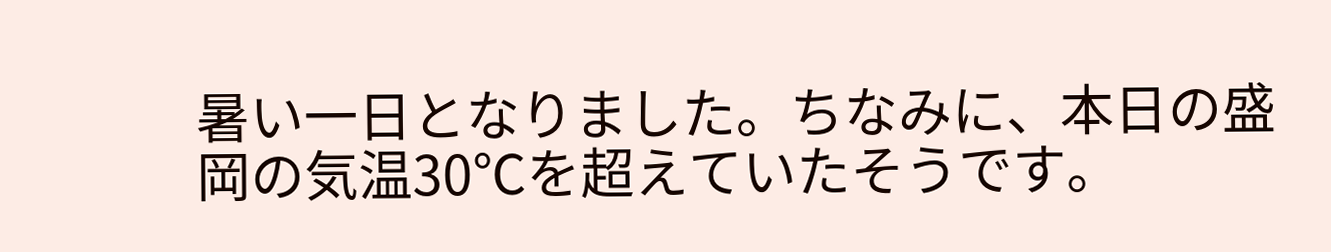暑い一日となりました。ちなみに、本日の盛岡の気温30℃を超えていたそうです。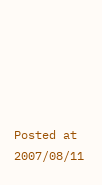Posted at 2007/08/11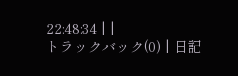22:48:34 | |
トラックバック(0) | 日記